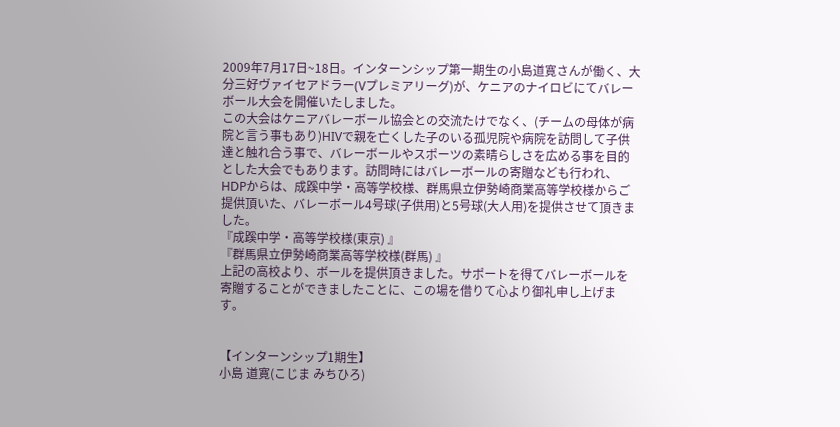2009年7月17日~18日。インターンシップ第一期生の小島道寛さんが働く、大分三好ヴァイセアドラー(Vプレミアリーグ)が、ケニアのナイロビにてバレーボール大会を開催いたしました。
この大会はケニアバレーボール協会との交流たけでなく、(チームの母体が病院と言う事もあり)HIVで親を亡くした子のいる孤児院や病院を訪問して子供達と触れ合う事で、バレーボールやスポーツの素晴らしさを広める事を目的とした大会でもあります。訪問時にはバレーボールの寄贈なども行われ、HDPからは、成蹊中学・高等学校様、群馬県立伊勢崎商業高等学校様からご提供頂いた、バレーボール4号球(子供用)と5号球(大人用)を提供させて頂きました。
『成蹊中学・高等学校様(東京) 』
『群馬県立伊勢崎商業高等学校様(群馬) 』
上記の高校より、ボールを提供頂きました。サポートを得てバレーボールを寄贈することができましたことに、この場を借りて心より御礼申し上げます。


【インターンシップ1期生】
小島 道寛(こじま みちひろ)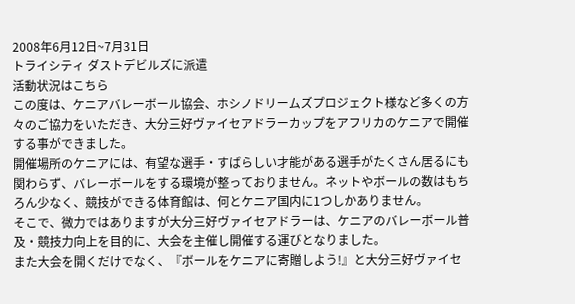2008年6月12日~7月31日
トライシティ ダストデビルズに派遣
活動状況はこちら
この度は、ケニアバレーボール協会、ホシノドリームズプロジェクト様など多くの方々のご協力をいただき、大分三好ヴァイセアドラーカップをアフリカのケニアで開催する事ができました。
開催場所のケニアには、有望な選手・すばらしい才能がある選手がたくさん居るにも関わらず、バレーボールをする環境が整っておりません。ネットやボールの数はもちろん少なく、競技ができる体育館は、何とケニア国内に1つしかありません。
そこで、微力ではありますが大分三好ヴァイセアドラーは、ケニアのバレーボール普及・競技力向上を目的に、大会を主催し開催する運びとなりました。
また大会を開くだけでなく、『ボールをケニアに寄贈しよう!』と大分三好ヴァイセ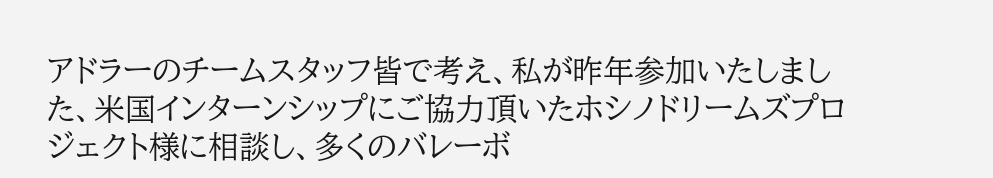アドラーのチームスタッフ皆で考え、私が昨年参加いたしました、米国インターンシップにご協力頂いたホシノドリームズプロジェクト様に相談し、多くのバレーボ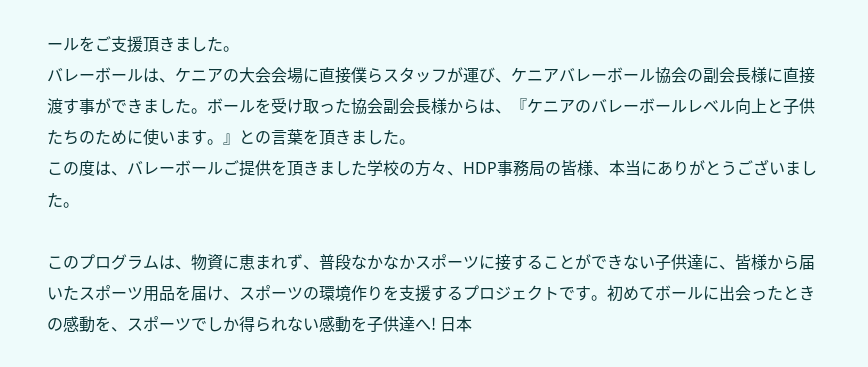ールをご支援頂きました。
バレーボールは、ケニアの大会会場に直接僕らスタッフが運び、ケニアバレーボール協会の副会長様に直接渡す事ができました。ボールを受け取った協会副会長様からは、『ケニアのバレーボールレベル向上と子供たちのために使います。』との言葉を頂きました。
この度は、バレーボールご提供を頂きました学校の方々、HDP事務局の皆様、本当にありがとうございました。

このプログラムは、物資に恵まれず、普段なかなかスポーツに接することができない子供達に、皆様から届いたスポーツ用品を届け、スポーツの環境作りを支援するプロジェクトです。初めてボールに出会ったときの感動を、スポーツでしか得られない感動を子供達へ! 日本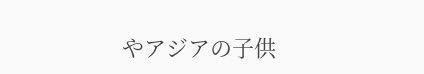やアジアの子供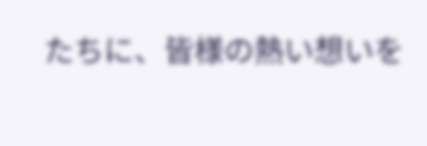たちに、皆様の熱い想いを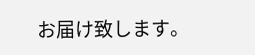お届け致します。